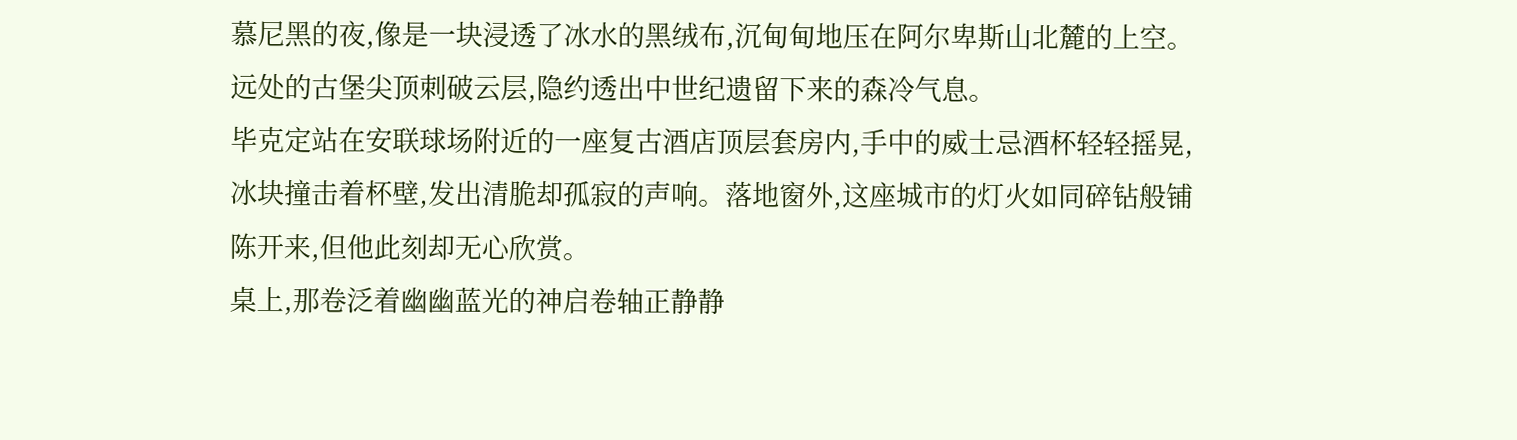慕尼黑的夜,像是一块浸透了冰水的黑绒布,沉甸甸地压在阿尔卑斯山北麓的上空。远处的古堡尖顶刺破云层,隐约透出中世纪遗留下来的森冷气息。
毕克定站在安联球场附近的一座复古酒店顶层套房内,手中的威士忌酒杯轻轻摇晃,冰块撞击着杯壁,发出清脆却孤寂的声响。落地窗外,这座城市的灯火如同碎钻般铺陈开来,但他此刻却无心欣赏。
桌上,那卷泛着幽幽蓝光的神启卷轴正静静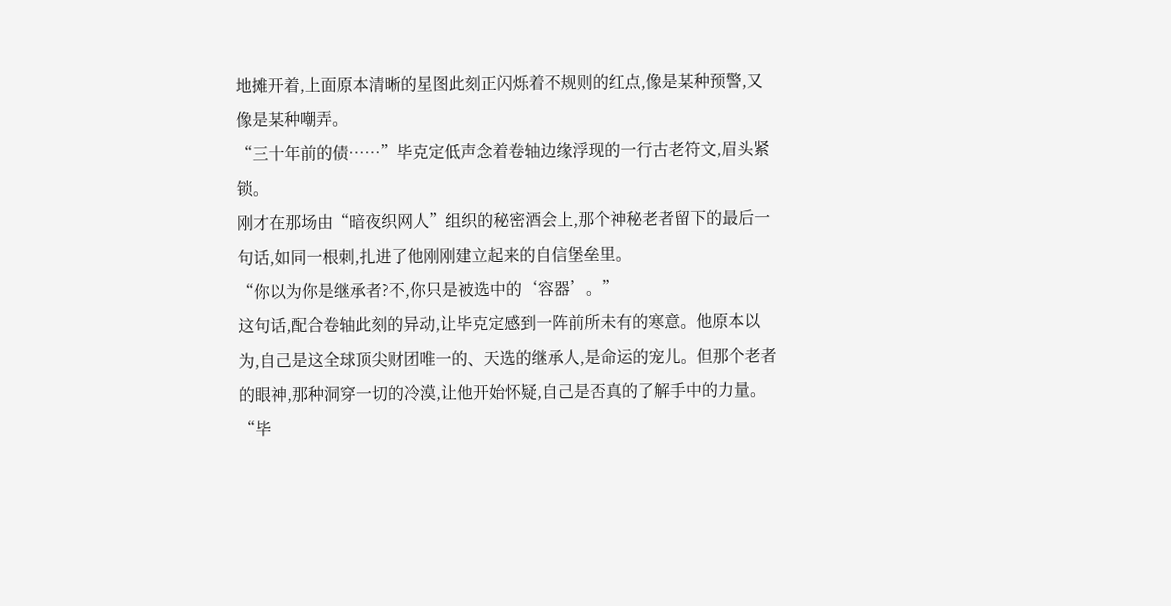地摊开着,上面原本清晰的星图此刻正闪烁着不规则的红点,像是某种预警,又像是某种嘲弄。
“三十年前的债……”毕克定低声念着卷轴边缘浮现的一行古老符文,眉头紧锁。
刚才在那场由“暗夜织网人”组织的秘密酒会上,那个神秘老者留下的最后一句话,如同一根刺,扎进了他刚刚建立起来的自信堡垒里。
“你以为你是继承者?不,你只是被选中的‘容器’。”
这句话,配合卷轴此刻的异动,让毕克定感到一阵前所未有的寒意。他原本以为,自己是这全球顶尖财团唯一的、天选的继承人,是命运的宠儿。但那个老者的眼神,那种洞穿一切的冷漠,让他开始怀疑,自己是否真的了解手中的力量。
“毕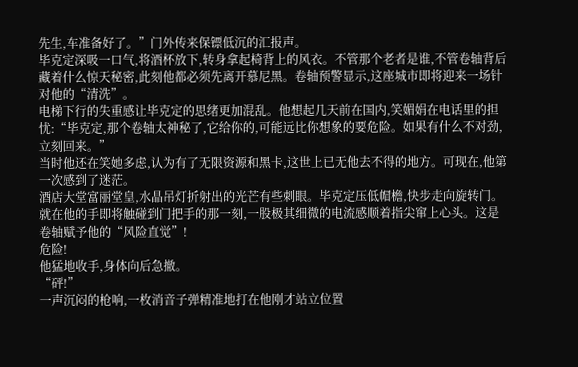先生,车准备好了。”门外传来保镖低沉的汇报声。
毕克定深吸一口气,将酒杯放下,转身拿起椅背上的风衣。不管那个老者是谁,不管卷轴背后藏着什么惊天秘密,此刻他都必须先离开慕尼黑。卷轴预警显示,这座城市即将迎来一场针对他的“清洗”。
电梯下行的失重感让毕克定的思绪更加混乱。他想起几天前在国内,笑媚娟在电话里的担忧:“毕克定,那个卷轴太神秘了,它给你的,可能远比你想象的要危险。如果有什么不对劲,立刻回来。”
当时他还在笑她多虑,认为有了无限资源和黑卡,这世上已无他去不得的地方。可现在,他第一次感到了迷茫。
酒店大堂富丽堂皇,水晶吊灯折射出的光芒有些刺眼。毕克定压低帽檐,快步走向旋转门。
就在他的手即将触碰到门把手的那一刻,一股极其细微的电流感顺着指尖窜上心头。这是卷轴赋予他的“风险直觉”!
危险!
他猛地收手,身体向后急撤。
“砰!”
一声沉闷的枪响,一枚消音子弹精准地打在他刚才站立位置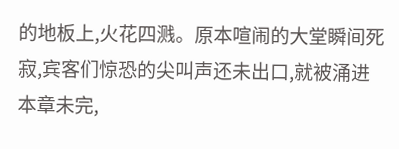的地板上,火花四溅。原本喧闹的大堂瞬间死寂,宾客们惊恐的尖叫声还未出口,就被涌进
本章未完,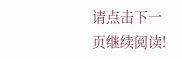请点击下一页继续阅读!